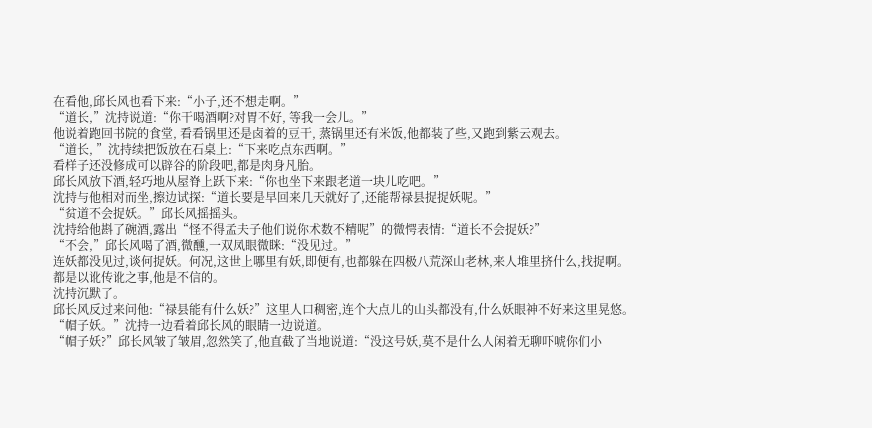在看他,邱长风也看下来:“小子,还不想走啊。”
“道长,”沈持说道:“你干喝酒啊?对胃不好, 等我一会儿。”
他说着跑回书院的食堂, 看看锅里还是卤着的豆干, 蒸锅里还有米饭,他都装了些,又跑到紫云观去。
“道长, ”沈持续把饭放在石桌上:“下来吃点东西啊。”
看样子还没修成可以辟谷的阶段吧,都是肉身凡胎。
邱长风放下酒,轻巧地从屋脊上跃下来:“你也坐下来跟老道一块儿吃吧。”
沈持与他相对而坐,擦边试探:“道长要是早回来几天就好了,还能帮禄县捉捉妖呢。”
“贫道不会捉妖。”邱长风摇摇头。
沈持给他斟了碗酒,露出“怪不得孟夫子他们说你术数不精呢”的微愕表情:“道长不会捉妖?”
“不会,”邱长风喝了酒,微醺,一双凤眼微眯:“没见过。”
连妖都没见过,谈何捉妖。何况,这世上哪里有妖,即便有,也都躲在四极八荒深山老林,来人堆里挤什么,找捉啊。
都是以讹传讹之事,他是不信的。
沈持沉默了。
邱长风反过来问他:“禄县能有什么妖?”这里人口稠密,连个大点儿的山头都没有,什么妖眼神不好来这里晃悠。
“帽子妖。”沈持一边看着邱长风的眼睛一边说道。
“帽子妖?”邱长风皱了皱眉,忽然笑了,他直截了当地说道:“没这号妖,莫不是什么人闲着无聊吓唬你们小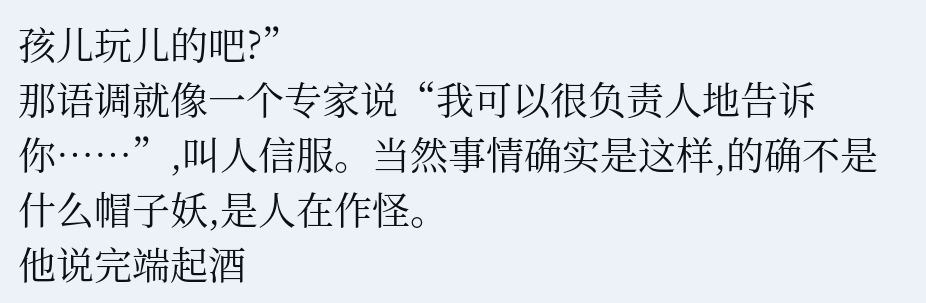孩儿玩儿的吧?”
那语调就像一个专家说“我可以很负责人地告诉你……”,叫人信服。当然事情确实是这样,的确不是什么帽子妖,是人在作怪。
他说完端起酒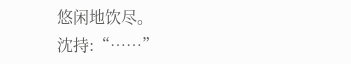悠闲地饮尽。
沈持:“……”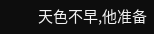天色不早,他准备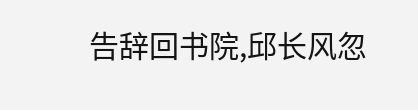告辞回书院,邱长风忽